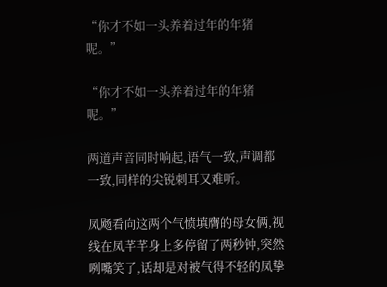“你才不如一头养着过年的年猪呢。”

“你才不如一头养着过年的年猪呢。”

两道声音同时响起,语气一致,声调都一致,同样的尖锐刺耳又难听。

凤飏看向这两个气愤填膺的母女俩,视线在凤芊芊身上多停留了两秒钟,突然咧嘴笑了,话却是对被气得不轻的凤挚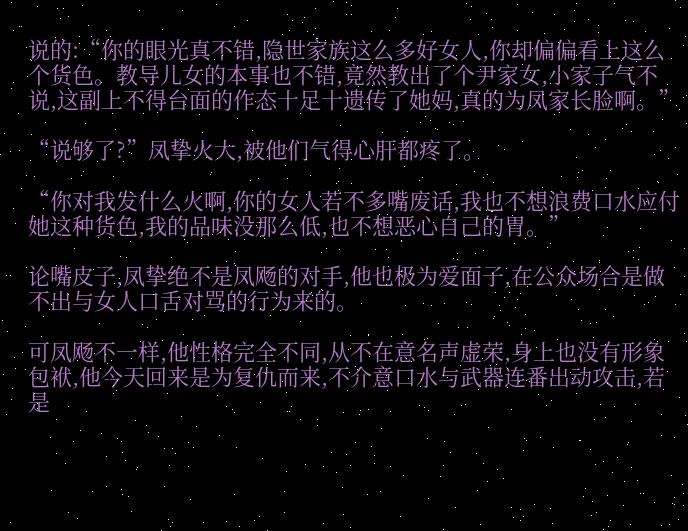说的:“你的眼光真不错,隐世家族这么多好女人,你却偏偏看上这么个货色。教导儿女的本事也不错,竟然教出了个尹家女,小家子气不说,这副上不得台面的作态十足十遗传了她妈,真的为凤家长脸啊。”

“说够了?”凤挚火大,被他们气得心肝都疼了。

“你对我发什么火啊,你的女人若不多嘴废话,我也不想浪费口水应付她这种货色,我的品味没那么低,也不想恶心自己的胃。”

论嘴皮子,凤挚绝不是凤飏的对手,他也极为爱面子,在公众场合是做不出与女人口舌对骂的行为来的。

可凤飏不一样,他性格完全不同,从不在意名声虚荣,身上也没有形象包袱,他今天回来是为复仇而来,不介意口水与武器连番出动攻击,若是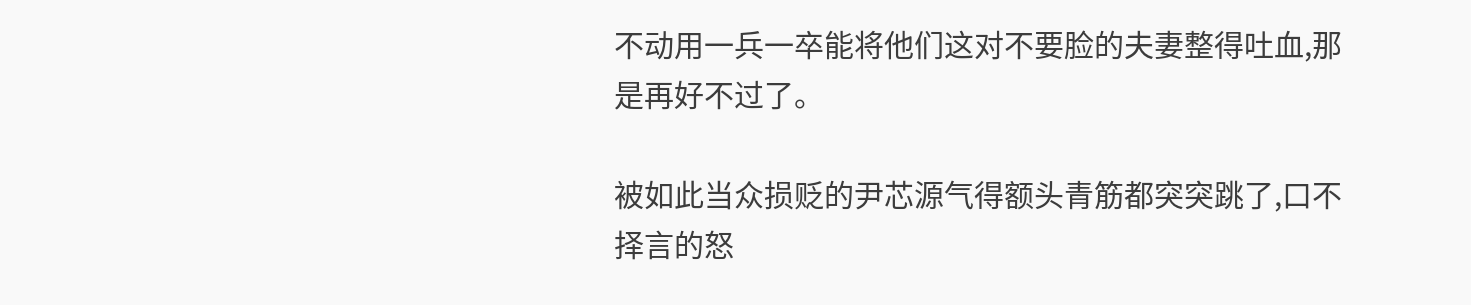不动用一兵一卒能将他们这对不要脸的夫妻整得吐血,那是再好不过了。

被如此当众损贬的尹芯源气得额头青筋都突突跳了,口不择言的怒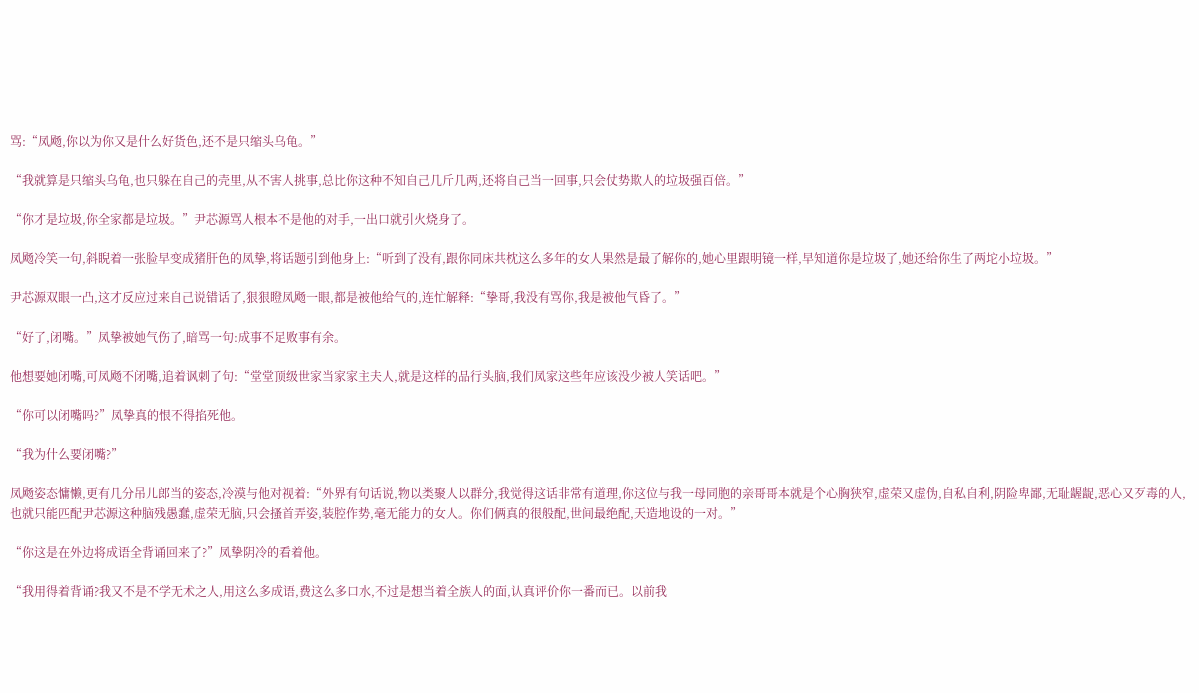骂:“凤飏,你以为你又是什么好货色,还不是只缩头乌龟。”

“我就算是只缩头乌龟,也只躲在自己的壳里,从不害人挑事,总比你这种不知自己几斤几两,还将自己当一回事,只会仗势欺人的垃圾强百倍。”

“你才是垃圾,你全家都是垃圾。”尹芯源骂人根本不是他的对手,一出口就引火烧身了。

凤飏冷笑一句,斜睨着一张脸早变成猪肝色的凤挚,将话题引到他身上:“听到了没有,跟你同床共枕这么多年的女人果然是最了解你的,她心里跟明镜一样,早知道你是垃圾了,她还给你生了两坨小垃圾。”

尹芯源双眼一凸,这才反应过来自己说错话了,狠狠瞪凤飏一眼,都是被他给气的,连忙解释:“挚哥,我没有骂你,我是被他气昏了。”

“好了,闭嘴。”凤挚被她气伤了,暗骂一句:成事不足败事有余。

他想要她闭嘴,可凤飏不闭嘴,追着讽刺了句:“堂堂顶级世家当家家主夫人,就是这样的品行头脑,我们凤家这些年应该没少被人笑话吧。”

“你可以闭嘴吗?”凤挚真的恨不得掐死他。

“我为什么要闭嘴?”

凤飏姿态慵懒,更有几分吊儿郎当的姿态,冷漠与他对视着:“外界有句话说,物以类聚人以群分,我觉得这话非常有道理,你这位与我一母同胞的亲哥哥本就是个心胸狭窄,虚荣又虚伪,自私自利,阴险卑鄙,无耻龌龊,恶心又歹毒的人,也就只能匹配尹芯源这种脑残愚蠢,虚荣无脑,只会搔首弄姿,装腔作势,毫无能力的女人。你们俩真的很般配,世间最绝配,天造地设的一对。”

“你这是在外边将成语全背诵回来了?”凤挚阴冷的看着他。

“我用得着背诵?我又不是不学无术之人,用这么多成语,费这么多口水,不过是想当着全族人的面,认真评价你一番而已。以前我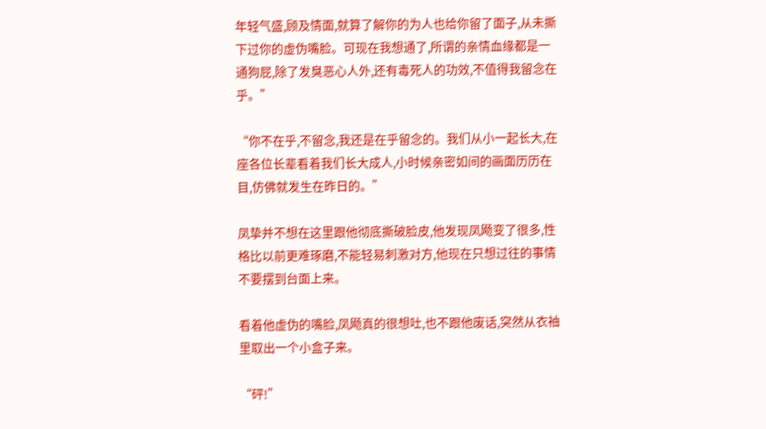年轻气盛,顾及情面,就算了解你的为人也给你留了面子,从未撕下过你的虚伪嘴脸。可现在我想通了,所谓的亲情血缘都是一通狗屁,除了发臭恶心人外,还有毒死人的功效,不值得我留念在乎。”

“你不在乎,不留念,我还是在乎留念的。我们从小一起长大,在座各位长辈看着我们长大成人,小时候亲密如间的画面历历在目,仿佛就发生在昨日的。”

凤挚并不想在这里跟他彻底撕破脸皮,他发现凤飏变了很多,性格比以前更难琢磨,不能轻易刺激对方,他现在只想过往的事情不要摆到台面上来。

看着他虚伪的嘴脸,凤飏真的很想吐,也不跟他废话,突然从衣袖里取出一个小盒子来。

“砰!”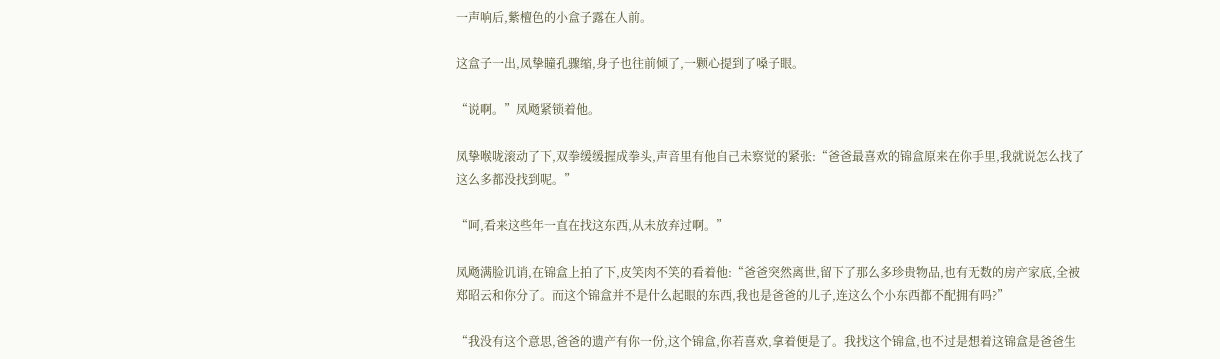一声响后,紫檀色的小盒子露在人前。

这盒子一出,凤挚瞳孔骤缩,身子也往前倾了,一颗心提到了嗓子眼。

“说啊。”凤飏紧锁着他。

凤挚喉咙滚动了下,双拳缓缓握成拳头,声音里有他自己未察觉的紧张:“爸爸最喜欢的锦盒原来在你手里,我就说怎么找了这么多都没找到呢。”

“呵,看来这些年一直在找这东西,从未放弃过啊。”

凤飏满脸讥诮,在锦盒上拍了下,皮笑肉不笑的看着他:“爸爸突然离世,留下了那么多珍贵物品,也有无数的房产家底,全被郑昭云和你分了。而这个锦盒并不是什么起眼的东西,我也是爸爸的儿子,连这么个小东西都不配拥有吗?”

“我没有这个意思,爸爸的遗产有你一份,这个锦盒,你若喜欢,拿着便是了。我找这个锦盒,也不过是想着这锦盒是爸爸生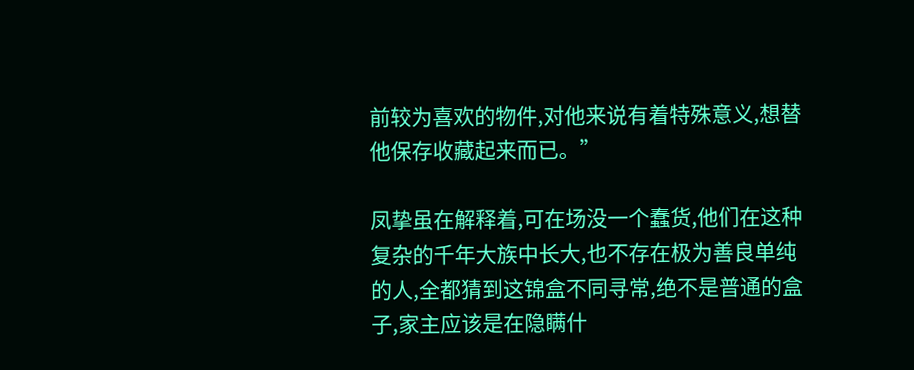前较为喜欢的物件,对他来说有着特殊意义,想替他保存收藏起来而已。”

凤挚虽在解释着,可在场没一个蠢货,他们在这种复杂的千年大族中长大,也不存在极为善良单纯的人,全都猜到这锦盒不同寻常,绝不是普通的盒子,家主应该是在隐瞒什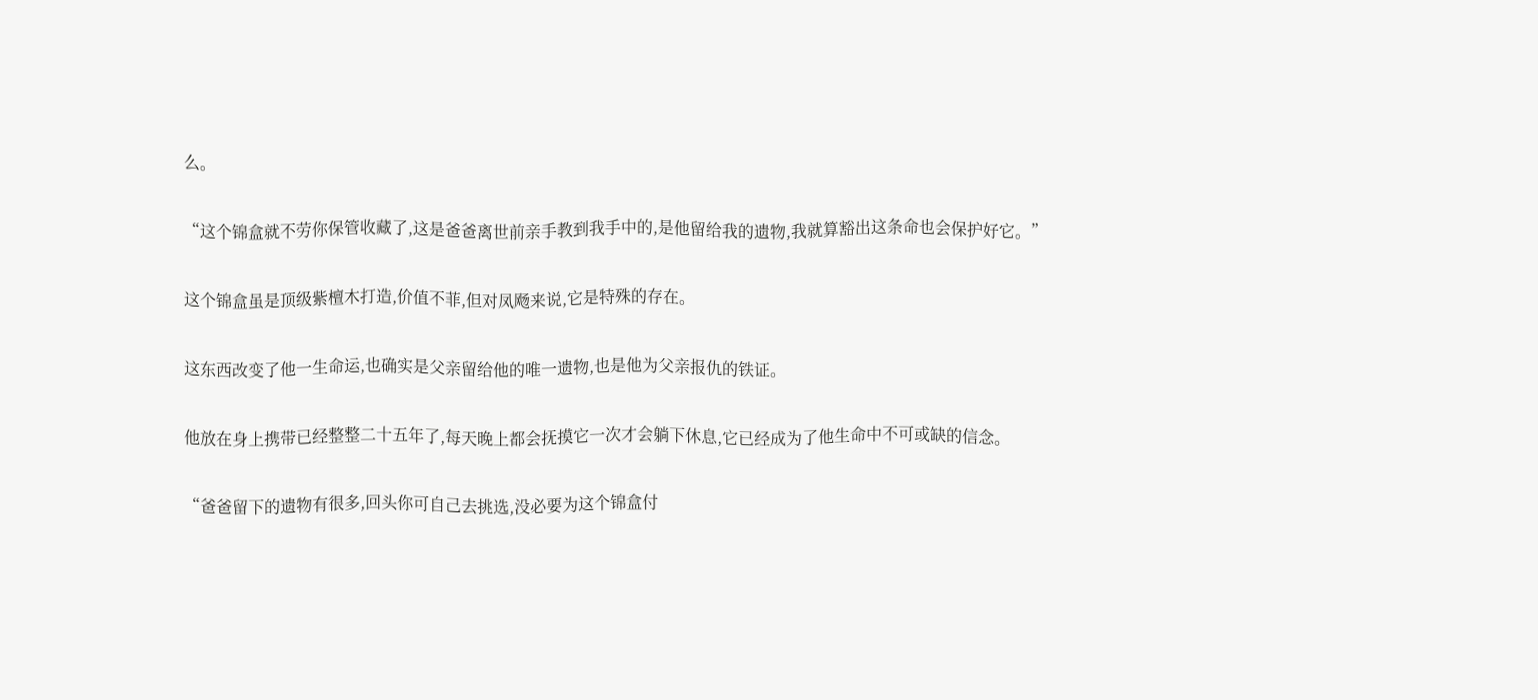么。

“这个锦盒就不劳你保管收藏了,这是爸爸离世前亲手教到我手中的,是他留给我的遗物,我就算豁出这条命也会保护好它。”

这个锦盒虽是顶级紫檀木打造,价值不菲,但对凤飏来说,它是特殊的存在。

这东西改变了他一生命运,也确实是父亲留给他的唯一遗物,也是他为父亲报仇的铁证。

他放在身上携带已经整整二十五年了,每天晚上都会抚摸它一次才会躺下休息,它已经成为了他生命中不可或缺的信念。

“爸爸留下的遗物有很多,回头你可自己去挑选,没必要为这个锦盒付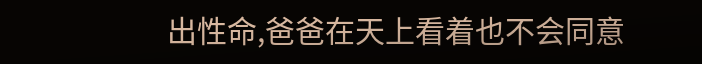出性命,爸爸在天上看着也不会同意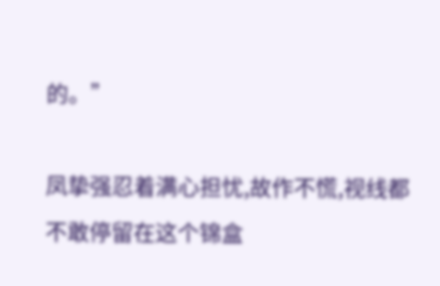的。”

凤挚强忍着满心担忧,故作不慌,视线都不敢停留在这个锦盒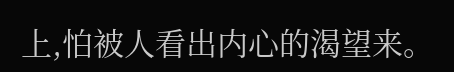上,怕被人看出内心的渴望来。